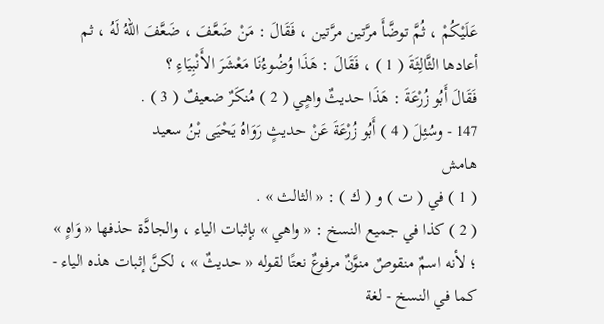عَلَيْكُمْ ، ثُمَّ توضَّأَ مرَّتين مرَّتين ، فَقَالَ : مَنْ ضَعَّفَ ، ضَعَّفَ اللهُ لَهُ ، ثم أعادها الثَّالِثَةَ ( 1 ) ، فَقَالَ : هَذَا وُضُوءُنَا مَعْشَرَ الأَنْبِيَاءِ ؟
فَقَالَ أَبُو زُرْعَةَ : هَذَا حديثٌ واهٍي ( 2 ) مُنكَرٌ ضعيفٌ ( 3 ) .
147 - وسُئِلَ ( 4 ) أَبُو زُرْعَةَ عَنْ حديثٍ رَوَاهُ يَحْيَى بْنُ سعيد
هامش
( 1 ) في ( ت ) و ( ك ) : « الثالث » .
( 2 ) كذا في جميع النسخ : « واهي » بإثبات الياء ، والجادَّة حذفها « وَاهٍ » ؛ لأنه اسمٌ منقوصٌ منوَّنٌ مرفوعٌ نعتًا لقوله « حديثٌ » ، لكنَّ إثبات هذه الياء - كما في النسخ - لغة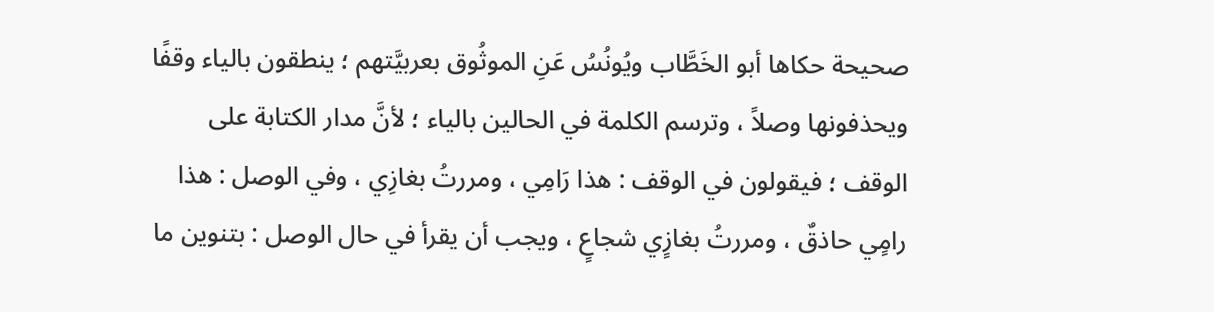صحيحة حكاها أبو الخَطَّاب ويُونُسُ عَنِ الموثُوق بعربيَّتهم ؛ ينطقون بالياء وقفًا ويحذفونها وصلاً ، وترسم الكلمة في الحالين بالياء ؛ لأنَّ مدار الكتابة على الوقف ؛ فيقولون في الوقف : هذا رَامِي ، ومررتُ بغازِي ، وفي الوصل : هذا رامٍي حاذقٌ ، ومررتُ بغازٍي شجاعٍ ، ويجب أن يقرأ في حال الوصل : بتنوين ما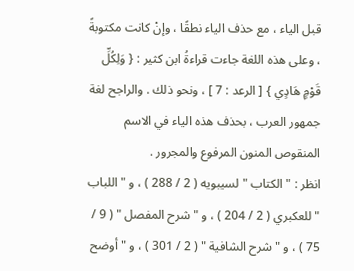قبل الياء ، مع حذف الياء نطقًا ، وإنْ كانت مكتوبةً ، وعلى هذه اللغة جاءت قراءةُ ابن كثير : { وَلِكُلِّ قَوْمٍ هَادٍي } [ الرعد : 7 ] ، ونحو ذلك . والراجح لغة جمهور العرب ، بحذف هذه الياء في الاسم المنقوص المنون المرفوع والمجرور .
انظر : " الكتاب " لسيبويه ( 2 / 288 ) ، و " اللباب " للعكبري ( 2 / 204 ) ، و " شرح المفصل " ( 9 / 75 ) ، و " شرح الشافية " ( 2 / 301 ) ، و " أوضح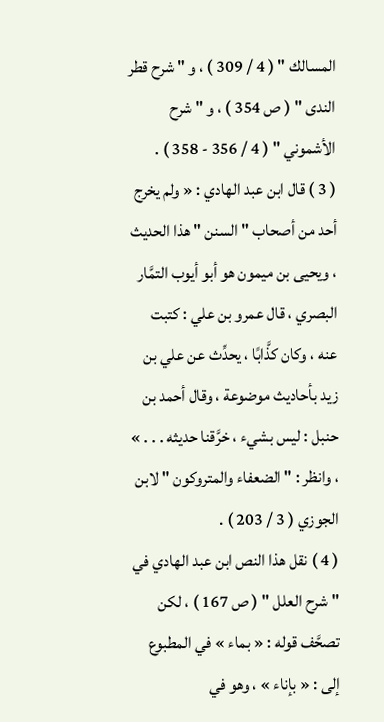المسالك " ( 4 / 309 ) ، و " شرح قطر الندى " ( ص 354 ) ، و " شرح الأشموني " ( 4 / 356 - 358 ) .
( 3 ) قال ابن عبد الهادي : « ولم يخرج أحد من أصحاب " السنن " هذا الحديث ، ويحيى بن ميمون هو أبو أيوب التمَّار البصري ، قال عمرو بن علي : كتبت عنه ، وكان كذَّابًا ، يحدِّث عن علي بن زيد بأحاديث موضوعة ، وقال أحمد بن حنبل : ليس بشيء ، خرَّقنا حديثه . . . » ، وانظر : " الضعفاء والمتروكون " لابن الجوزي ( 3 / 203 ) .
( 4 ) نقل هذا النص ابن عبد الهادي في " شرح العلل " ( ص 167 ) ، لكن تصحَّف قوله : « بماء » في المطبوع إلى : « بإناء » ، وهو في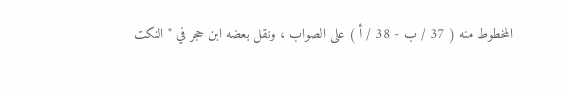المخطوط منه ( 37 / ب - 38 / أ ) على الصواب ، ونقل بعضه ابن حجر في " النكت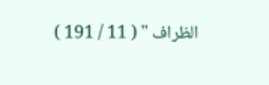الظراف " ( 11 / 191 )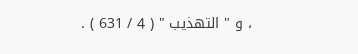، و " التهذيب " ( 4 / 631 ) .